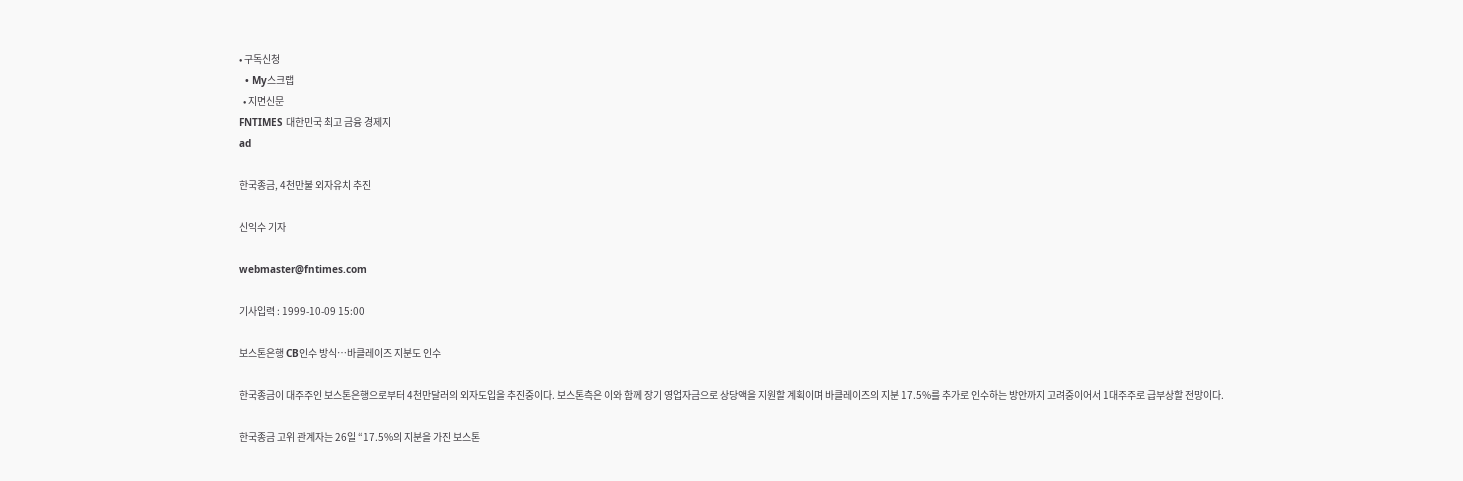• 구독신청
  • My스크랩
  • 지면신문
FNTIMES 대한민국 최고 금융 경제지
ad

한국종금, 4천만불 외자유치 추진

신익수 기자

webmaster@fntimes.com

기사입력 : 1999-10-09 15:00

보스톤은행 CB인수 방식…바클레이즈 지분도 인수

한국종금이 대주주인 보스톤은행으로부터 4천만달러의 외자도입을 추진중이다. 보스톤측은 이와 함께 장기 영업자금으로 상당액을 지원할 계획이며 바클레이즈의 지분 17.5%를 추가로 인수하는 방안까지 고려중이어서 1대주주로 급부상할 전망이다.

한국종금 고위 관계자는 26일 “17.5%의 지분을 가진 보스톤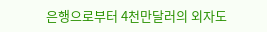은행으로부터 4천만달러의 외자도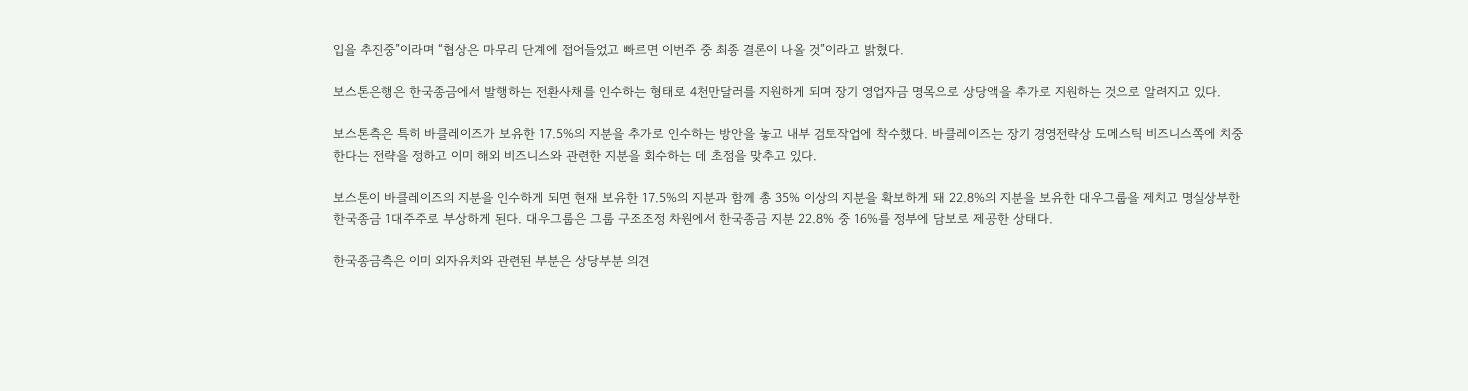입을 추진중”이라며 “협상은 마무리 단계에 접어들었고 빠르면 이번주 중 최종 결론이 나올 것”이라고 밝혔다.

보스톤은행은 한국종금에서 발행하는 전환사채를 인수하는 형태로 4천만달러를 지원하게 되며 장기 영업자금 명목으로 상당액을 추가로 지원하는 것으로 알려지고 있다.

보스톤측은 특히 바클레이즈가 보유한 17.5%의 지분을 추가로 인수하는 방안을 놓고 내부 검토작업에 착수했다. 바클레이즈는 장기 경영전략상 도메스틱 비즈니스쪽에 치중한다는 전략을 정하고 이미 해외 비즈니스와 관련한 지분을 회수하는 데 초점을 맞추고 있다.

보스톤이 바클레이즈의 지분을 인수하게 되면 현재 보유한 17.5%의 지분과 함께 총 35% 이상의 지분을 확보하게 돼 22.8%의 지분을 보유한 대우그룹을 제치고 명실상부한 한국종금 1대주주로 부상하게 된다. 대우그룹은 그룹 구조조정 차원에서 한국종금 지분 22.8% 중 16%를 정부에 담보로 제공한 상태다.

한국종금측은 이미 외자유치와 관련된 부분은 상당부분 의견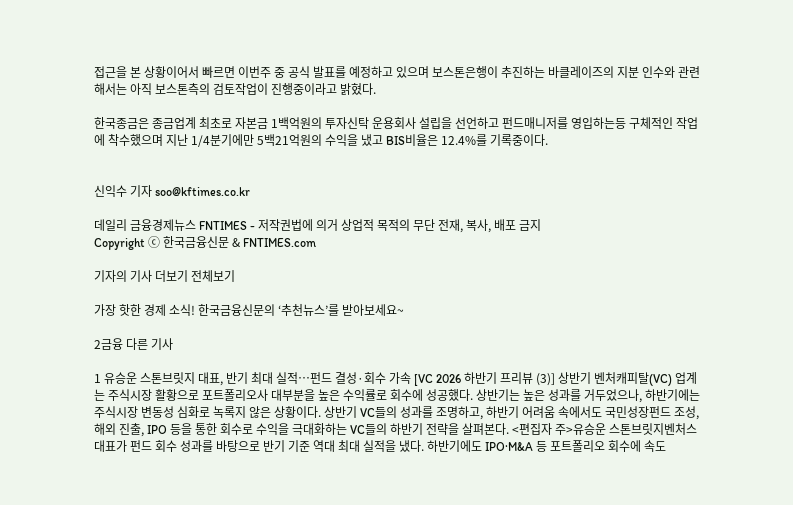접근을 본 상황이어서 빠르면 이번주 중 공식 발표를 예정하고 있으며 보스톤은행이 추진하는 바클레이즈의 지분 인수와 관련해서는 아직 보스톤측의 검토작업이 진행중이라고 밝혔다.

한국종금은 종금업계 최초로 자본금 1백억원의 투자신탁 운용회사 설립을 선언하고 펀드매니저를 영입하는등 구체적인 작업에 착수했으며 지난 1/4분기에만 5백21억원의 수익을 냈고 BIS비율은 12.4%를 기록중이다.


신익수 기자 soo@kftimes.co.kr

데일리 금융경제뉴스 FNTIMES - 저작권법에 의거 상업적 목적의 무단 전재, 복사, 배포 금지
Copyright ⓒ 한국금융신문 & FNTIMES.com

기자의 기사 더보기 전체보기

가장 핫한 경제 소식! 한국금융신문의 ‘추천뉴스’를 받아보세요~

2금융 다른 기사

1 유승운 스톤브릿지 대표, 반기 최대 실적…펀드 결성·회수 가속 [VC 2026 하반기 프리뷰 (3)] 상반기 벤처캐피탈(VC) 업계는 주식시장 활황으로 포트폴리오사 대부분을 높은 수익률로 회수에 성공했다. 상반기는 높은 성과를 거두었으나, 하반기에는 주식시장 변동성 심화로 녹록지 않은 상황이다. 상반기 VC들의 성과를 조명하고, 하반기 어려움 속에서도 국민성장펀드 조성, 해외 진출, IPO 등을 통한 회수로 수익을 극대화하는 VC들의 하반기 전략을 살펴본다. <편집자 주>유승운 스톤브릿지벤처스 대표가 펀드 회수 성과를 바탕으로 반기 기준 역대 최대 실적을 냈다. 하반기에도 IPO·M&A 등 포트폴리오 회수에 속도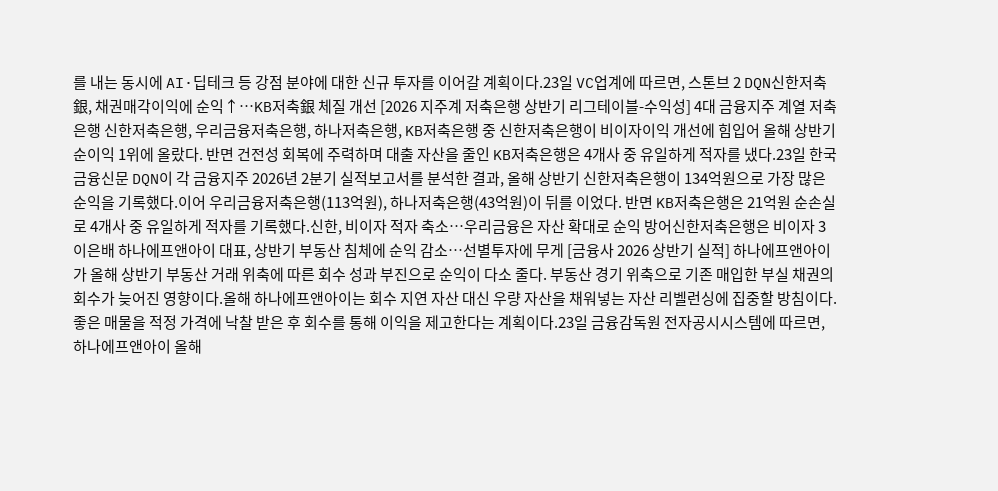를 내는 동시에 AI·딥테크 등 강점 분야에 대한 신규 투자를 이어갈 계획이다.23일 VC업계에 따르면, 스톤브 2 DQN신한저축銀, 채권매각이익에 순익↑…KB저축銀 체질 개선 [2026 지주계 저축은행 상반기 리그테이블-수익성] 4대 금융지주 계열 저축은행 신한저축은행, 우리금융저축은행, 하나저축은행, KB저축은행 중 신한저축은행이 비이자이익 개선에 힘입어 올해 상반기 순이익 1위에 올랐다. 반면 건전성 회복에 주력하며 대출 자산을 줄인 KB저축은행은 4개사 중 유일하게 적자를 냈다.23일 한국금융신문 DQN이 각 금융지주 2026년 2분기 실적보고서를 분석한 결과, 올해 상반기 신한저축은행이 134억원으로 가장 많은 순익을 기록했다.이어 우리금융저축은행(113억원), 하나저축은행(43억원)이 뒤를 이었다. 반면 KB저축은행은 21억원 순손실로 4개사 중 유일하게 적자를 기록했다.신한, 비이자 적자 축소…우리금융은 자산 확대로 순익 방어신한저축은행은 비이자 3 이은배 하나에프앤아이 대표, 상반기 부동산 침체에 순익 감소…선별투자에 무게 [금융사 2026 상반기 실적] 하나에프앤아이가 올해 상반기 부동산 거래 위축에 따른 회수 성과 부진으로 순익이 다소 줄다. 부동산 경기 위축으로 기존 매입한 부실 채권의 회수가 늦어진 영향이다.올해 하나에프앤아이는 회수 지연 자산 대신 우량 자산을 채워넣는 자산 리벨런싱에 집중할 방침이다. 좋은 매물을 적정 가격에 낙찰 받은 후 회수를 통해 이익을 제고한다는 계획이다.23일 금융감독원 전자공시시스템에 따르면, 하나에프앤아이 올해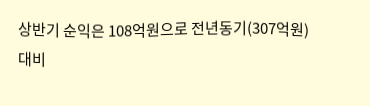상반기 순익은 108억원으로 전년동기(307억원) 대비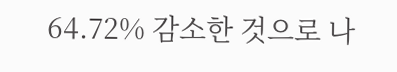64.72% 감소한 것으로 나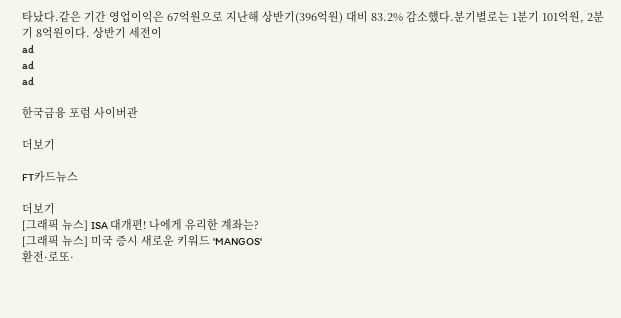타났다.같은 기간 영업이익은 67억원으로 지난해 상반기(396억원) 대비 83.2% 감소했다.분기별로는 1분기 101억원, 2분기 8억원이다. 상반기 세전이
ad
ad
ad

한국금융 포럼 사이버관

더보기

FT카드뉴스

더보기
[그래픽 뉴스] ISA 대개편! 나에게 유리한 계좌는?
[그래픽 뉴스] 미국 증시 새로운 키워드 'MANGOS'
환전·로또·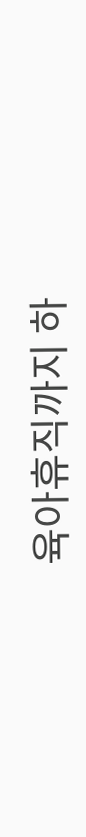육아휴직까지 하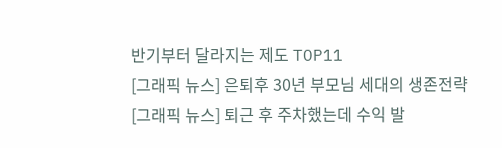반기부터 달라지는 제도 TOP11
[그래픽 뉴스] 은퇴후 30년 부모님 세대의 생존전략
[그래픽 뉴스] 퇴근 후 주차했는데 수익 발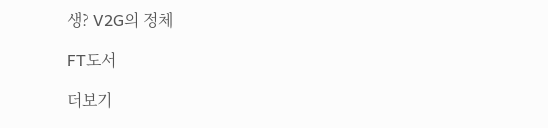생? V2G의 정체

FT도서

더보기